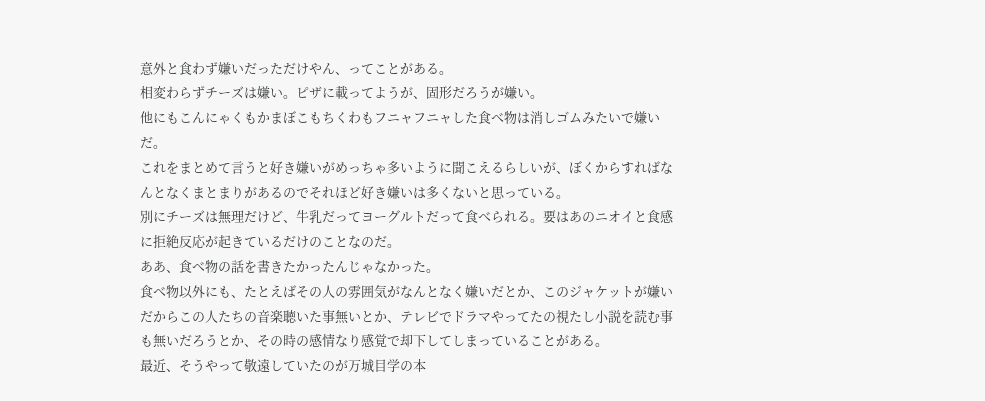意外と食わず嫌いだっただけやん、ってことがある。
相変わらずチーズは嫌い。ピザに載ってようが、固形だろうが嫌い。
他にもこんにゃくもかまぼこもちくわもフニャフニャした食べ物は消しゴムみたいで嫌いだ。
これをまとめて言うと好き嫌いがめっちゃ多いように聞こえるらしいが、ぼくからすればなんとなくまとまりがあるのでそれほど好き嫌いは多くないと思っている。
別にチーズは無理だけど、牛乳だってヨーグルトだって食べられる。要はあのニオイと食感に拒絶反応が起きているだけのことなのだ。
ああ、食べ物の話を書きたかったんじゃなかった。
食べ物以外にも、たとえばその人の雰囲気がなんとなく嫌いだとか、このジャケットが嫌いだからこの人たちの音楽聴いた事無いとか、テレビでドラマやってたの視たし小説を読む事も無いだろうとか、その時の感情なり感覚で却下してしまっていることがある。
最近、そうやって敬遠していたのが万城目学の本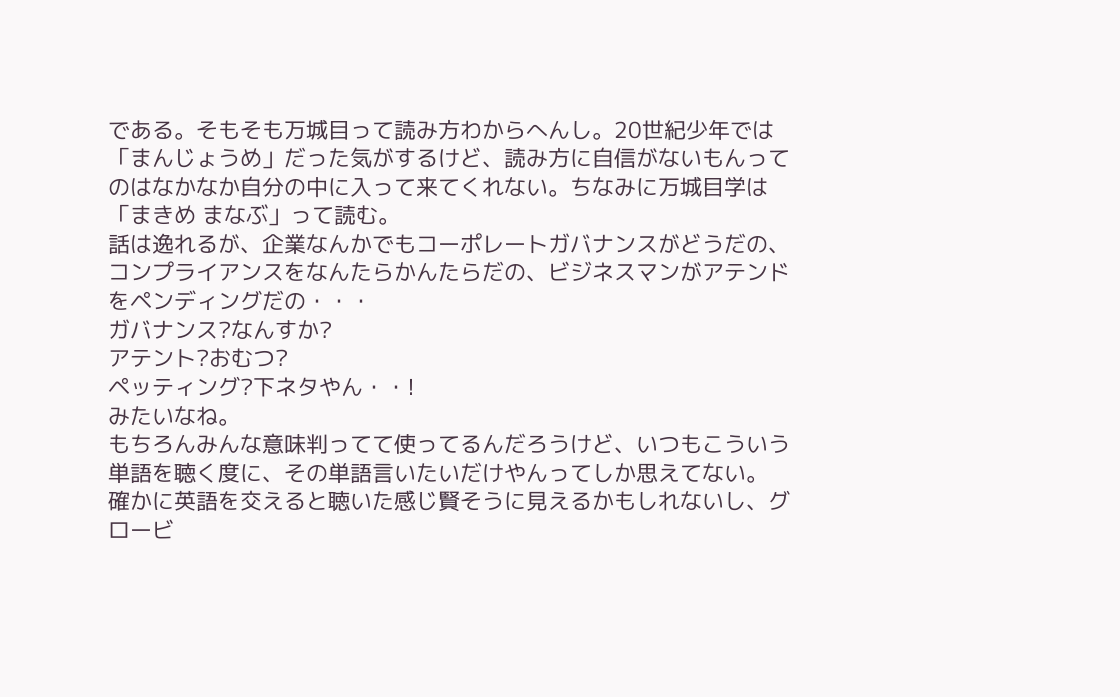である。そもそも万城目って読み方わからへんし。20世紀少年では「まんじょうめ」だった気がするけど、読み方に自信がないもんってのはなかなか自分の中に入って来てくれない。ちなみに万城目学は「まきめ まなぶ」って読む。
話は逸れるが、企業なんかでもコーポレートガバナンスがどうだの、コンプライアンスをなんたらかんたらだの、ビジネスマンがアテンドをペンディングだの・・・
ガバナンス?なんすか?
アテント?おむつ?
ペッティング?下ネタやん・・!
みたいなね。
もちろんみんな意味判ってて使ってるんだろうけど、いつもこういう単語を聴く度に、その単語言いたいだけやんってしか思えてない。
確かに英語を交えると聴いた感じ賢そうに見えるかもしれないし、グロービ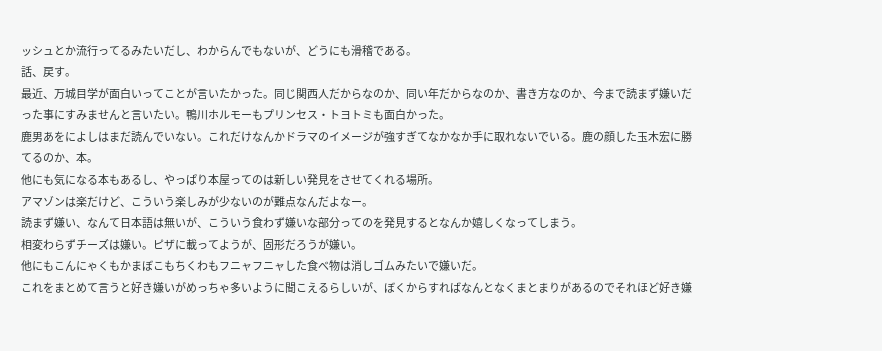ッシュとか流行ってるみたいだし、わからんでもないが、どうにも滑稽である。
話、戻す。
最近、万城目学が面白いってことが言いたかった。同じ関西人だからなのか、同い年だからなのか、書き方なのか、今まで読まず嫌いだった事にすみませんと言いたい。鴨川ホルモーもプリンセス・トヨトミも面白かった。
鹿男あをによしはまだ読んでいない。これだけなんかドラマのイメージが強すぎてなかなか手に取れないでいる。鹿の顔した玉木宏に勝てるのか、本。
他にも気になる本もあるし、やっぱり本屋ってのは新しい発見をさせてくれる場所。
アマゾンは楽だけど、こういう楽しみが少ないのが難点なんだよなー。
読まず嫌い、なんて日本語は無いが、こういう食わず嫌いな部分ってのを発見するとなんか嬉しくなってしまう。
相変わらずチーズは嫌い。ピザに載ってようが、固形だろうが嫌い。
他にもこんにゃくもかまぼこもちくわもフニャフニャした食べ物は消しゴムみたいで嫌いだ。
これをまとめて言うと好き嫌いがめっちゃ多いように聞こえるらしいが、ぼくからすればなんとなくまとまりがあるのでそれほど好き嫌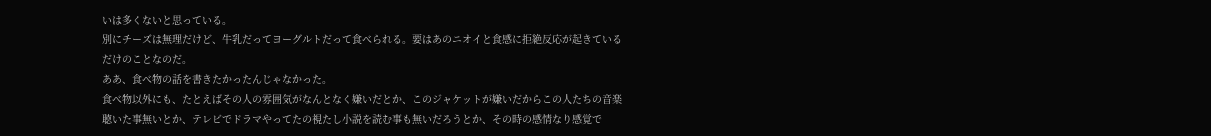いは多くないと思っている。
別にチーズは無理だけど、牛乳だってヨーグルトだって食べられる。要はあのニオイと食感に拒絶反応が起きているだけのことなのだ。
ああ、食べ物の話を書きたかったんじゃなかった。
食べ物以外にも、たとえばその人の雰囲気がなんとなく嫌いだとか、このジャケットが嫌いだからこの人たちの音楽聴いた事無いとか、テレビでドラマやってたの視たし小説を読む事も無いだろうとか、その時の感情なり感覚で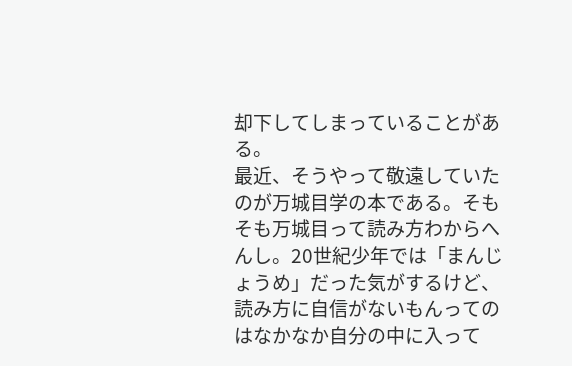却下してしまっていることがある。
最近、そうやって敬遠していたのが万城目学の本である。そもそも万城目って読み方わからへんし。20世紀少年では「まんじょうめ」だった気がするけど、読み方に自信がないもんってのはなかなか自分の中に入って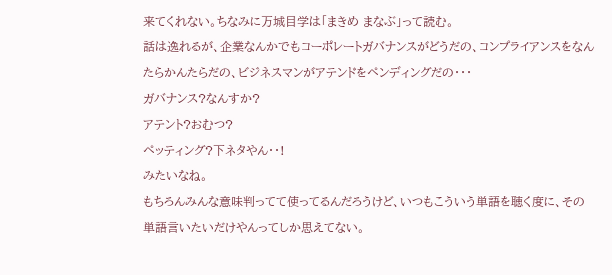来てくれない。ちなみに万城目学は「まきめ まなぶ」って読む。
話は逸れるが、企業なんかでもコーポレートガバナンスがどうだの、コンプライアンスをなんたらかんたらだの、ビジネスマンがアテンドをペンディングだの・・・
ガバナンス?なんすか?
アテント?おむつ?
ペッティング?下ネタやん・・!
みたいなね。
もちろんみんな意味判ってて使ってるんだろうけど、いつもこういう単語を聴く度に、その単語言いたいだけやんってしか思えてない。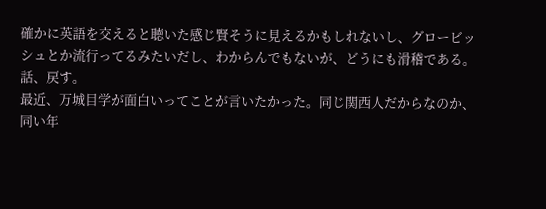確かに英語を交えると聴いた感じ賢そうに見えるかもしれないし、グロービッシュとか流行ってるみたいだし、わからんでもないが、どうにも滑稽である。
話、戻す。
最近、万城目学が面白いってことが言いたかった。同じ関西人だからなのか、同い年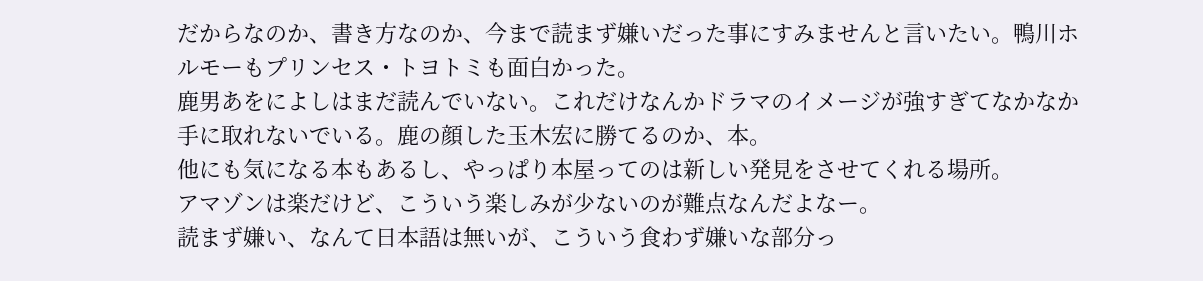だからなのか、書き方なのか、今まで読まず嫌いだった事にすみませんと言いたい。鴨川ホルモーもプリンセス・トヨトミも面白かった。
鹿男あをによしはまだ読んでいない。これだけなんかドラマのイメージが強すぎてなかなか手に取れないでいる。鹿の顔した玉木宏に勝てるのか、本。
他にも気になる本もあるし、やっぱり本屋ってのは新しい発見をさせてくれる場所。
アマゾンは楽だけど、こういう楽しみが少ないのが難点なんだよなー。
読まず嫌い、なんて日本語は無いが、こういう食わず嫌いな部分っ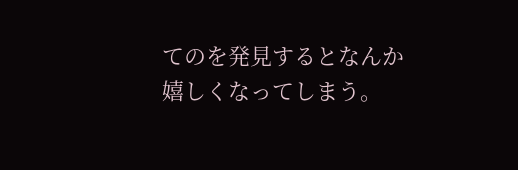てのを発見するとなんか嬉しくなってしまう。